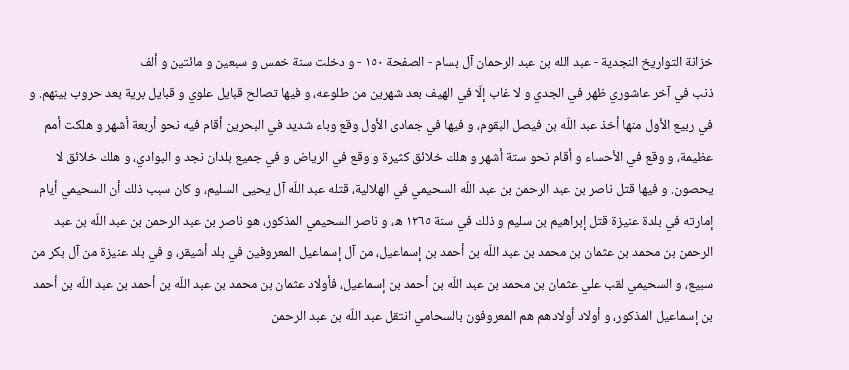خزانة التواريخ النجدية - عبد الله بن عبد الرحمان آل بسام - الصفحة ١٥٠ - و دخلت سنة خمس و سبعين و مائتين و ألف
ذنب في آخر عاشوري ظهر في الجدي و لا غاب إلّا في الهيف بعد شهرين من طلوعه، و فيها تصالح قبايل علوي و قبايل برية بعد حروب بينهم. و في ربيع الأول منها أخذ عبد اللّه بن فيصل البقوم، و فيها في جمادى الأول وقع وباء شديد في البحرين أقام فيه نحو أربعة أشهر و هلكت أمم عظيمة، و وقع في الأحساء و أقام نحو ستة أشهر و هلك خلائق كثيرة و وقع في الرياض و في جميع بلدان نجد و البوادي، و هلك خلائق لا يحصون. و فيها قتل ناصر بن عبد الرحمن بن عبد اللّه السحيمي في الهلالية، قتله عبد اللّه آل يحيى السليم، و كان سبب ذلك أن السحيمي أيام إمارته في بلدة عنيزة قتل إبراهيم بن سليم و ذلك في سنة ١٢٦٥ ه، و ناصر السحيمي المذكور، هو ناصر بن عبد الرحمن بن عبد اللّه بن عبد الرحمن بن محمد بن عثمان بن محمد بن عبد اللّه بن أحمد بن إسماعيل، من آل إسماعيل المعروفين في بلد أشيقر، و في بلد عنيزة من آل بكر من سبيع، و السحيمي لقب علي عثمان بن محمد بن عبد اللّه بن أحمد بن إسماعيل، فأولاد عثمان بن محمد بن عبد اللّه بن أحمد بن عبد اللّه بن أحمد بن إسماعيل المذكور، و أولاد أولادهم هم المعروفون بالسحامي انتقل عبد اللّه بن عبد الرحمن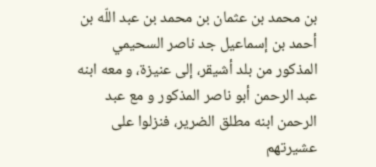بن محمد بن عثمان بن محمد بن عبد اللّه بن أحمد بن إسماعيل جد ناصر السحيمي المذكور من بلد أشيقر، إلى عنيزة، و معه ابنه عبد الرحمن أبو ناصر المذكور و مع عبد الرحمن ابنه مطلق الضرير، فنزلوا على عشيرتهم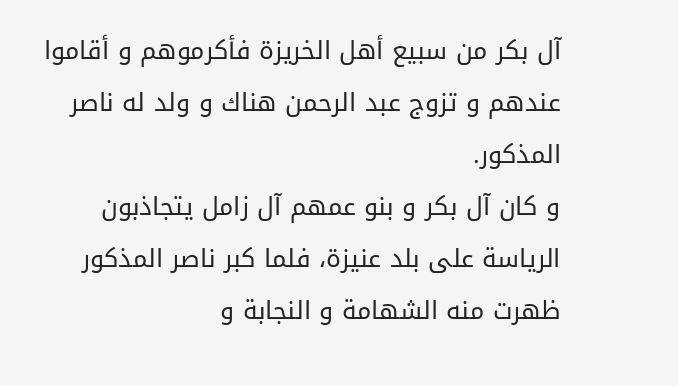آل بكر من سبيع أهل الخريزة فأكرموهم و أقاموا عندهم و تزوج عبد الرحمن هناك و ولد له ناصر المذكور.
و كان آل بكر و بنو عمهم آل زامل يتجاذبون الرياسة على بلد عنيزة، فلما كبر ناصر المذكور ظهرت منه الشهامة و النجابة و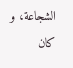الشجاعة، و كان